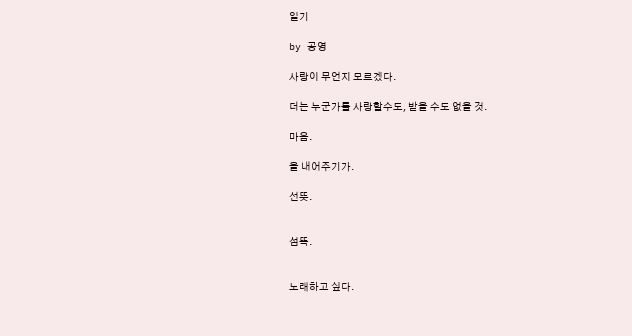일기

by 공영

사랑이 무언지 모르겠다.

더는 누군가를 사랑할수도, 받을 수도 없을 것.

마음.

을 내어주기가.

선뜻.


섬뜩.


노래하고 싶다.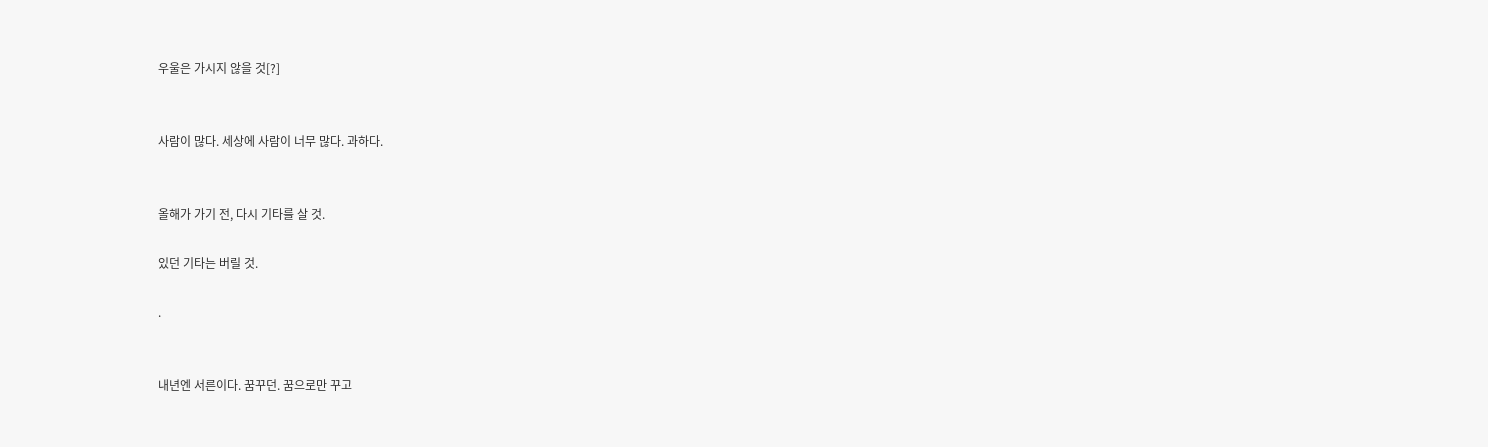우울은 가시지 않을 것[?]


사람이 많다. 세상에 사람이 너무 많다. 과하다.


올해가 가기 전, 다시 기타를 살 것.

있던 기타는 버릴 것.

.


내년엔 서른이다. 꿈꾸던. 꿈으로만 꾸고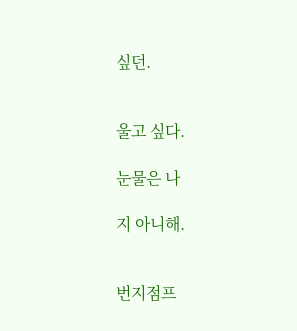싶던.


울고 싶다.

눈물은 나

지 아니해.


번지점프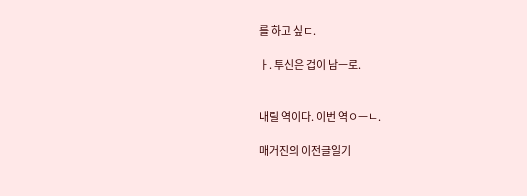를 하고 싶ㄷ.

ㅏ. 투신은 겁이 남ㅡ로.


내릴 역이다. 이번 역ㅇㅡㄴ.

매거진의 이전글일기